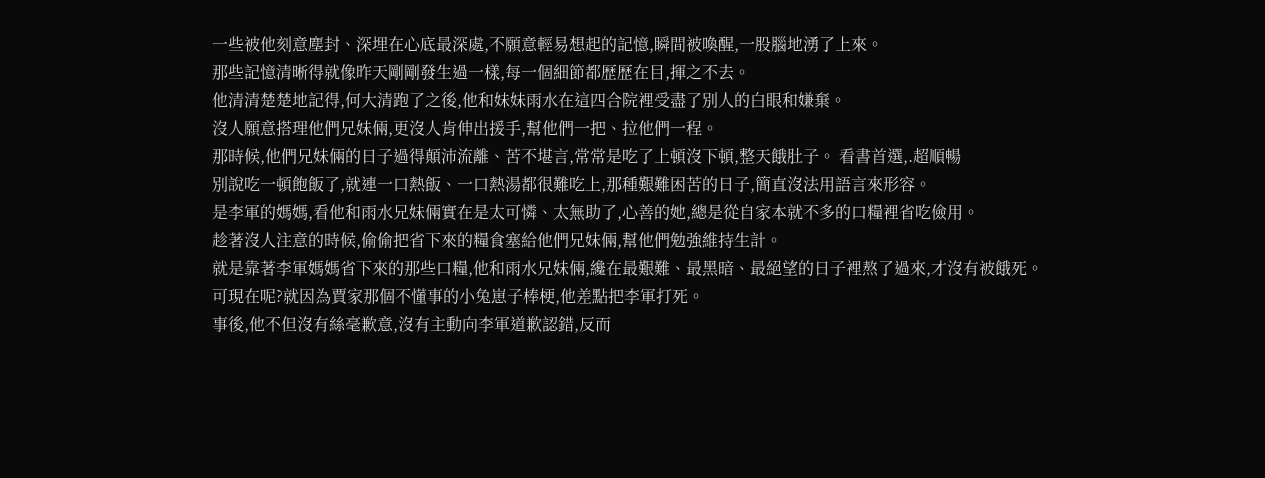一些被他刻意塵封、深埋在心底最深處,不願意輕易想起的記憶,瞬間被喚醒,一股腦地湧了上來。
那些記憶清晰得就像昨天剛剛發生過一樣,每一個細節都歷歷在目,揮之不去。
他清清楚楚地記得,何大清跑了之後,他和妹妹雨水在這四合院裡受盡了別人的白眼和嫌棄。
沒人願意搭理他們兄妹倆,更沒人肯伸出援手,幫他們一把、拉他們一程。
那時候,他們兄妹倆的日子過得顛沛流離、苦不堪言,常常是吃了上頓沒下頓,整天餓肚子。 看書首選,.超順暢
別說吃一頓飽飯了,就連一口熱飯、一口熱湯都很難吃上,那種艱難困苦的日子,簡直沒法用語言來形容。
是李軍的媽媽,看他和雨水兄妹倆實在是太可憐、太無助了,心善的她,總是從自家本就不多的口糧裡省吃儉用。
趁著沒人注意的時候,偷偷把省下來的糧食塞給他們兄妹倆,幫他們勉強維持生計。
就是靠著李軍媽媽省下來的那些口糧,他和雨水兄妹倆,纔在最艱難、最黑暗、最絕望的日子裡熬了過來,才沒有被餓死。
可現在呢?就因為賈家那個不懂事的小兔崽子棒梗,他差點把李軍打死。
事後,他不但沒有絲毫歉意,沒有主動向李軍道歉認錯,反而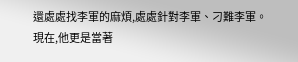還處處找李軍的麻煩,處處針對李軍、刁難李軍。
現在,他更是當著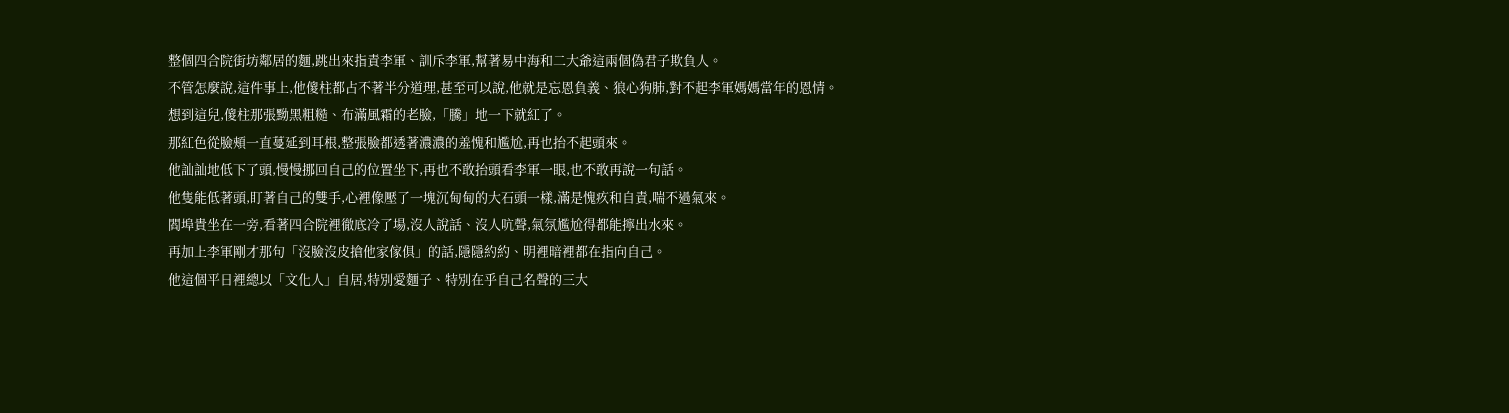整個四合院街坊鄰居的麵,跳出來指責李軍、訓斥李軍,幫著易中海和二大爺這兩個偽君子欺負人。
不管怎麼說,這件事上,他傻柱都占不著半分道理,甚至可以說,他就是忘恩負義、狼心狗肺,對不起李軍媽媽當年的恩情。
想到這兒,傻柱那張黝黑粗糙、布滿風霜的老臉,「騰」地一下就紅了。
那紅色從臉頰一直蔓延到耳根,整張臉都透著濃濃的羞愧和尷尬,再也抬不起頭來。
他訕訕地低下了頭,慢慢挪回自己的位置坐下,再也不敢抬頭看李軍一眼,也不敢再說一句話。
他隻能低著頭,盯著自己的雙手,心裡像壓了一塊沉甸甸的大石頭一樣,滿是愧疚和自責,喘不過氣來。
閻埠貴坐在一旁,看著四合院裡徹底冷了場,沒人說話、沒人吭聲,氣氛尷尬得都能擰出水來。
再加上李軍剛才那句「沒臉沒皮搶他家傢俱」的話,隱隱約約、明裡暗裡都在指向自己。
他這個平日裡總以「文化人」自居,特別愛麵子、特別在乎自己名聲的三大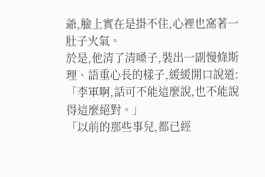爺,臉上實在是掛不住,心裡也窩著一肚子火氣。
於是,他清了清嗓子,裝出一副慢條斯理、語重心長的樣子,緩緩開口說道:「李軍啊,話可不能這麼說,也不能說得這麼絕對。」
「以前的那些事兒,都已經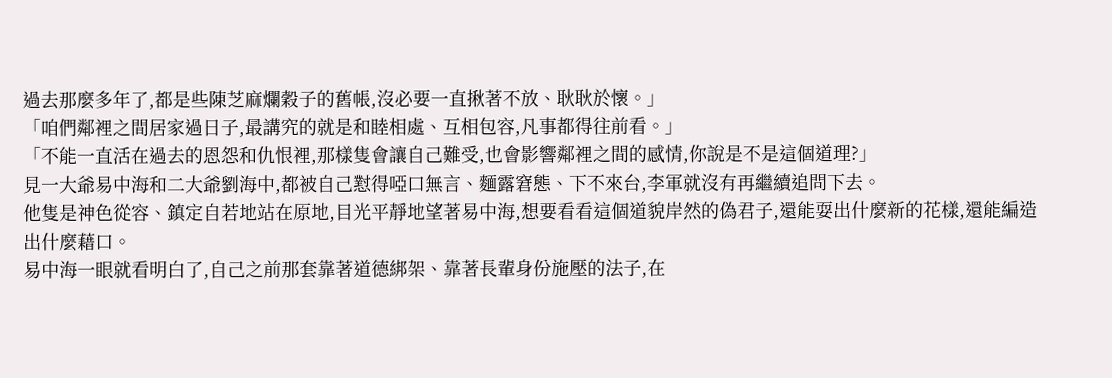過去那麼多年了,都是些陳芝麻爛穀子的舊帳,沒必要一直揪著不放、耿耿於懷。」
「咱們鄰裡之間居家過日子,最講究的就是和睦相處、互相包容,凡事都得往前看。」
「不能一直活在過去的恩怨和仇恨裡,那樣隻會讓自己難受,也會影響鄰裡之間的感情,你說是不是這個道理?」
見一大爺易中海和二大爺劉海中,都被自己懟得啞口無言、麵露窘態、下不來台,李軍就沒有再繼續追問下去。
他隻是神色從容、鎮定自若地站在原地,目光平靜地望著易中海,想要看看這個道貌岸然的偽君子,還能耍出什麼新的花樣,還能編造出什麼藉口。
易中海一眼就看明白了,自己之前那套靠著道德綁架、靠著長輩身份施壓的法子,在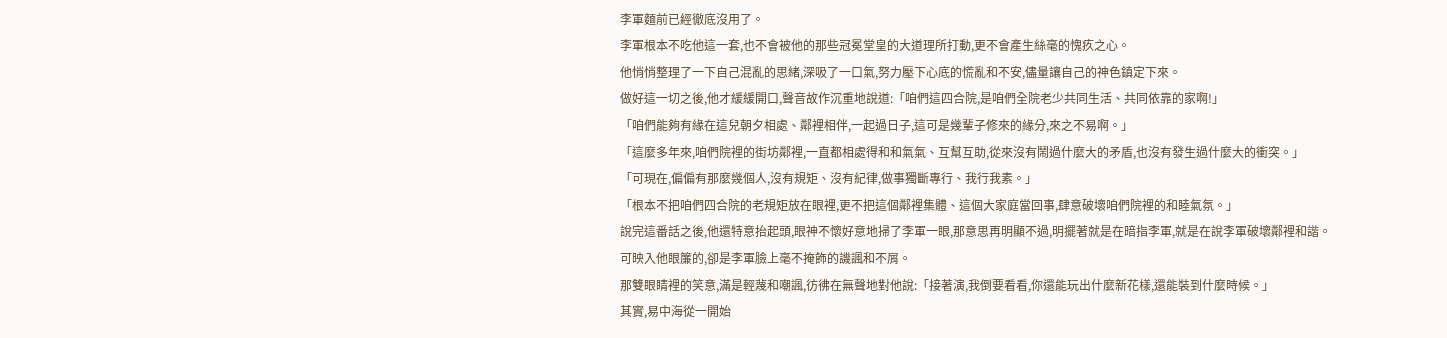李軍麵前已經徹底沒用了。
李軍根本不吃他這一套,也不會被他的那些冠冕堂皇的大道理所打動,更不會產生絲毫的愧疚之心。
他悄悄整理了一下自己混亂的思緒,深吸了一口氣,努力壓下心底的慌亂和不安,儘量讓自己的神色鎮定下來。
做好這一切之後,他才緩緩開口,聲音故作沉重地說道:「咱們這四合院,是咱們全院老少共同生活、共同依靠的家啊!」
「咱們能夠有緣在這兒朝夕相處、鄰裡相伴,一起過日子,這可是幾輩子修來的緣分,來之不易啊。」
「這麼多年來,咱們院裡的街坊鄰裡,一直都相處得和和氣氣、互幫互助,從來沒有鬧過什麼大的矛盾,也沒有發生過什麼大的衝突。」
「可現在,偏偏有那麼幾個人,沒有規矩、沒有紀律,做事獨斷專行、我行我素。」
「根本不把咱們四合院的老規矩放在眼裡,更不把這個鄰裡集體、這個大家庭當回事,肆意破壞咱們院裡的和睦氣氛。」
說完這番話之後,他還特意抬起頭,眼神不懷好意地掃了李軍一眼,那意思再明顯不過,明擺著就是在暗指李軍,就是在說李軍破壞鄰裡和諧。
可映入他眼簾的,卻是李軍臉上毫不掩飾的譏諷和不屑。
那雙眼睛裡的笑意,滿是輕蔑和嘲諷,彷彿在無聲地對他說:「接著演,我倒要看看,你還能玩出什麼新花樣,還能裝到什麼時候。」
其實,易中海從一開始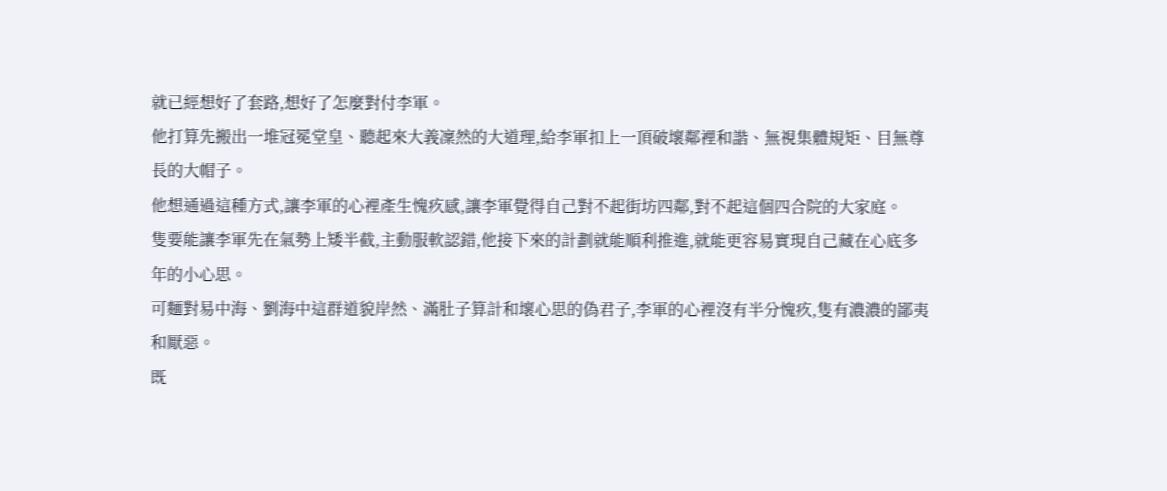就已經想好了套路,想好了怎麼對付李軍。
他打算先搬出一堆冠冕堂皇、聽起來大義凜然的大道理,給李軍扣上一頂破壞鄰裡和諧、無視集體規矩、目無尊長的大帽子。
他想通過這種方式,讓李軍的心裡產生愧疚感,讓李軍覺得自己對不起街坊四鄰,對不起這個四合院的大家庭。
隻要能讓李軍先在氣勢上矮半截,主動服軟認錯,他接下來的計劃就能順利推進,就能更容易實現自己藏在心底多年的小心思。
可麵對易中海、劉海中這群道貌岸然、滿肚子算計和壞心思的偽君子,李軍的心裡沒有半分愧疚,隻有濃濃的鄙夷和厭惡。
既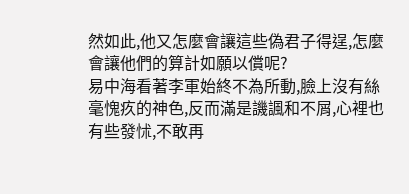然如此,他又怎麼會讓這些偽君子得逞,怎麼會讓他們的算計如願以償呢?
易中海看著李軍始終不為所動,臉上沒有絲毫愧疚的神色,反而滿是譏諷和不屑,心裡也有些發怵,不敢再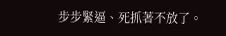步步緊逼、死抓著不放了。